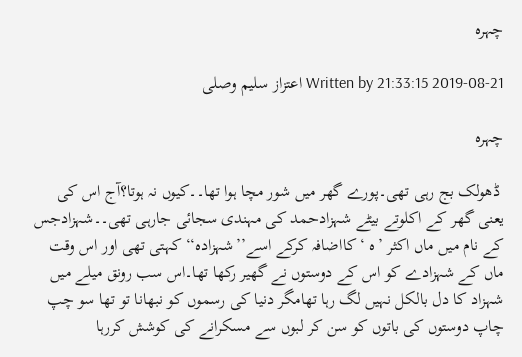چہرہ

2019-08-21 21:33:15 Written by اعتزاز سلیم وصلی

چہرہ

 ڈھولک بج رہی تھی۔پورے گھر میں شور مچا ہوا تھا۔۔کیوں نہ ہوتا؟آج اس کی یعنی گھر کے اکلوتے بیٹے شہزادحمد کی مہندی سجائی جارہی تھی۔۔شہزادجس کے نام میں ماں اکثر ’ہ ‘کااضافہ کرکے اسے’’شہزادہ‘‘کہتی تھی اور اس وقت ماں کے شہزادے کو اس کے دوستوں نے گھیر رکھا تھا۔اس سب رونق میلے میں شہزاد کا دل بالکل نہیں لگ رہا تھامگر دنیا کی رسموں کو نبھانا تو تھا سو چپ چاپ دوستوں کی باتوں کو سن کر لبوں سے مسکرانے کی کوشش کررہا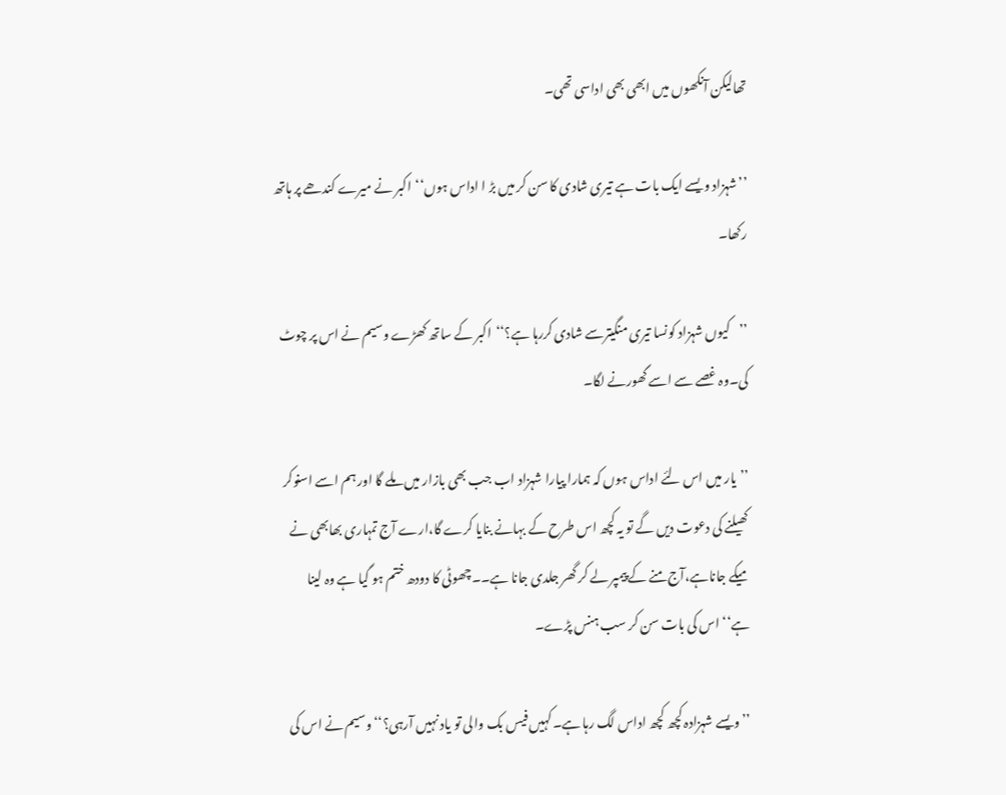تھالیکن آنکھوں میں ابھی بھی اداسی تھی۔

’’شہزاد ویسے ایک بات ہے تیری شادی کا سن کر میں بڑ ا اداس ہوں‘‘اکبر نے میرے کندھے پر ہاتھ رکھا۔

’’کیوں شہزاد کونسا تیری منگیترسے شادی کررہا ہے؟‘‘اکبر کے ساتھ کھڑے وسیم نے اس پر چوٹ کی۔وہ غصے سے اسے گھورنے لگا۔

’’یار میں اس لئے اداس ہوں کہ ہمارا پیارا شہزاد اب جب بھی بازار میں ملے گا اور ہم اسے اسنوکر کھیلنے کی دعوت دیں گے تو یہ کچھ اس طرح کے بہانے بنایا کرے گا،ارے آج تمہاری بھابھی نے میکے جاناہے،آج منے کے پیمپر لے کر گھر جلدی جانا ہے۔۔چھوٹی کا دودھ ختم ہو گیا ہے وہ لینا ہے‘‘اس کی بات سن کر سب ہنس پڑے۔

’’ویسے شہزادہ کچھ کچھ اداس لگ رہا ہے۔کہیں فیس بک والی تو یاد نہیں آرہی؟‘‘وسیم نے اس کی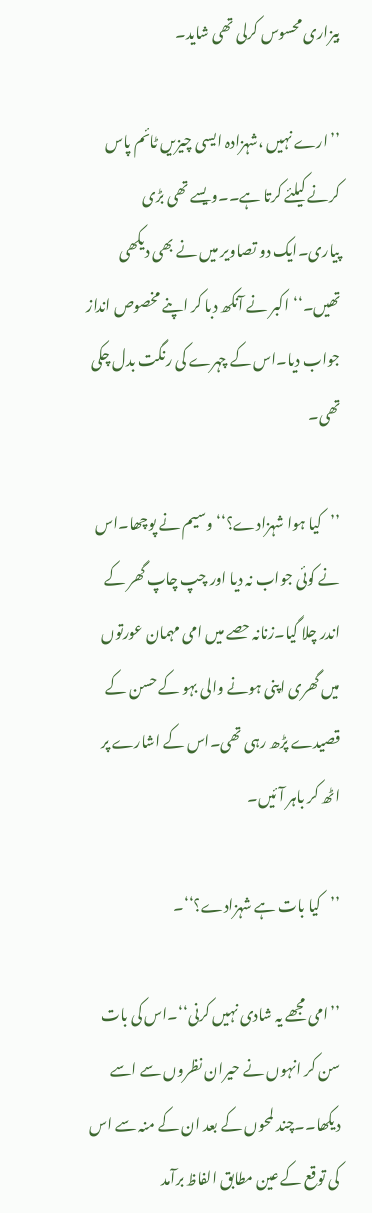بیزاری محسوس کرلی تھی شاید۔

’’ارے نہیں ،شہزادہ ایسی چیزیں ٹائم پاس کرنے کیلئے کرتا ہے۔۔ویسے تھی بڑی پیاری۔ایک دو تصاویر میں نے بھی دیکھی تھیں۔‘‘اکبر نے آنکھ دبا کر اپنے مخصوص انداز جواب دیا۔اس کے چہرے کی رنگت بدل چکی تھی۔

’’کیا ہوا شہزادے؟‘‘وسیم نے پوچھا۔اس نے کوئی جواب نہ دیا اور چپ چاپ گھر کے اندر چلا گیا۔زنانہ حصے میں امی مہمان عورتوں میں گھری اپنی ہونے والی بہو کے حسن کے قصیدے پڑھ رہی تھی۔اس کے اشارے پر اٹھ کر باہر آئیں۔

’’کیا بات ہے شہزادے؟‘‘۔

’’امی مجھے یہ شادی نہیں کرنی‘‘۔اس کی بات سن کر انہوں نے حیران نظروں سے اسے دیکھا۔۔چند لمحوں کے بعد ان کے منہ سے اس کی توقع کے عین مطابق الفاظ برآمد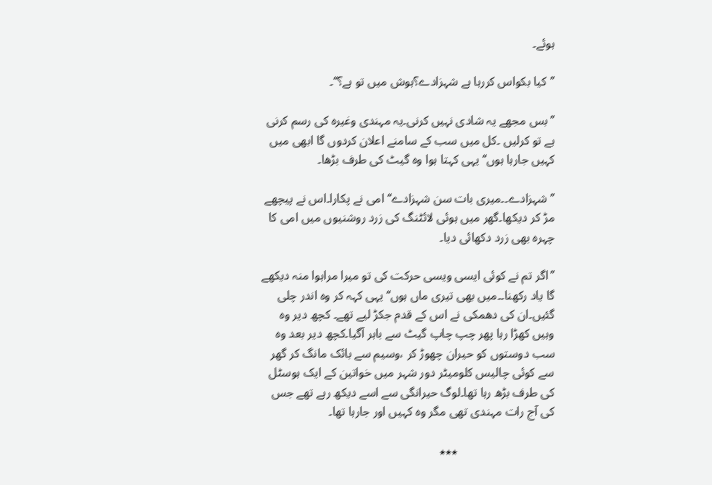ہوئے۔

’’کیا بکواس کررہا ہے شہزادے؟ہوش میں تو ہے؟‘‘۔

’’بس مجھے یہ شادی نہیں کرنی۔یہ مہندی وغیرہ کی رسم کرنی ہے تو کرلیں ۔کل میں سب کے سامنے اعلان کردوں گا ابھی میں کہیں جارہا ہوں‘‘یہی کہتا ہوا وہ گیٹ کی طرف بڑھا۔

’’شہزادے۔۔میری بات سن شہزادے‘‘امی نے پکارا۔اس نے پیچھے مڑ کر دیکھا۔گھر میں ہوئی لائٹنگ کی زرد روشنیوں میں امی کا چہرہ بھی زرد دکھائی دیا۔

’’اگر تم نے کوئی ایسی ویسی حرکت کی تو میرا مراہوا منہ دیکھے گا یاد رکھنا۔۔میں بھی تیری ماں ہوں‘‘یہی کہہ کر وہ اندر چلی گئیں۔ان کی دھمکی نے اس کے قدم جکڑ لیے تھے۔ کچھ دیر وہ وہیں کھڑا رہا پھر چپ چاپ گیٹ سے باہر آگیا۔کچھ دیر بعد وہ سب دوستوں کو حیران چھوڑ کر ،وسیم سے بائک مانگ کر گھر سے کوئی چالیس کلومیٹر دور شہر میں خواتین کے ایک ہوسٹل کی طرف بڑھ رہا تھا۔لوگ حیرانگی سے اسے دیکھ رہے تھے جس کی آج رات مہندی تھی مگر وہ کہیں اور جارہا تھا۔

                               ٭٭٭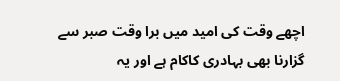اچھے وقت کی امید میں برا وقت صبر سے گزارنا بھی بہادری کاکام ہے اور یہ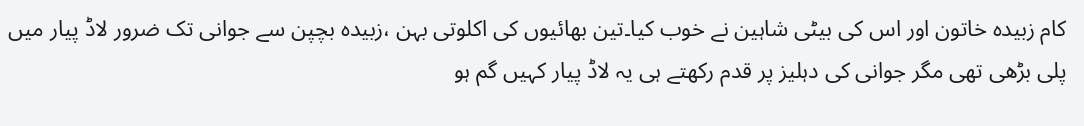کام زبیدہ خاتون اور اس کی بیٹی شاہین نے خوب کیا۔تین بھائیوں کی اکلوتی بہن ،زبیدہ بچپن سے جوانی تک ضرور لاڈ پیار میں پلی بڑھی تھی مگر جوانی کی دہلیز پر قدم رکھتے ہی یہ لاڈ پیار کہیں گم ہو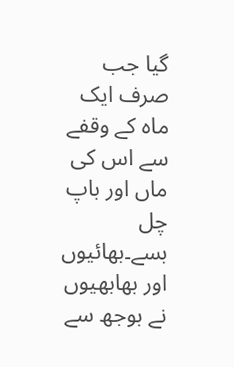گیا جب صرف ایک ماہ کے وقفے سے اس کی ماں اور باپ چل بسے۔بھائیوں اور بھابھیوں نے بوجھ سے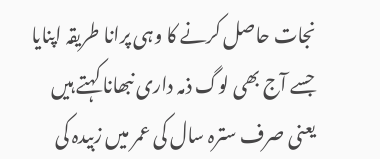نجات حاصل کرنے کا وہی پرانا طریقہ اپنایا جسے آج بھی لوگ ذمہ داری نبھانا کہتے ہیں یعنی صرف سترہ سال کی عمر میں زبیدہ کی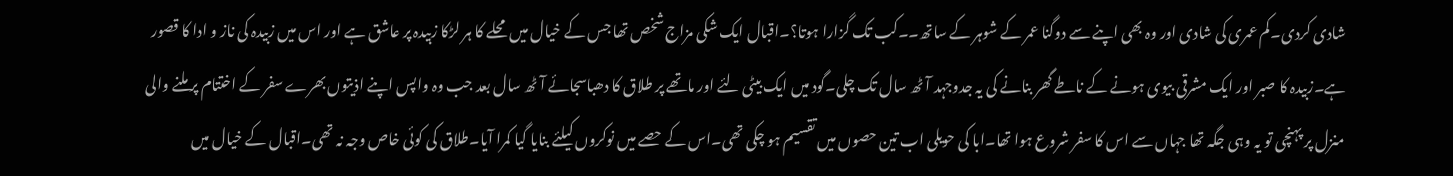شادی کردی۔کم عمری کی شادی اور وہ بھی اپنے سے دوگنا عمر کے شوہر کے ساتھ۔۔کب تک گزارا ہوتا؟۔اقبال ایک شکی مزاج شخص تھا جس کے خیال میں محلے کا ہر لڑکا زبیدہ پر عاشق ہے اور اس میں زبیدہ کی ناز و ادا کا قصور ہے۔زبیدہ کا صبر اور ایک مشرقی بیوی ہونے کے ناطے گھر بنانے کی یہ جدوجہد آٹھ سال تک چلی۔گود میں ایک بیٹی لئے اور ماتھے پر طلاق کا دھباسجائے آٹھ سال بعد جب وہ واپس اپنے اذیتوں بھرے سفر کے اختتام پر ملنے والی منزل پر پہنچی تو یہ وہی جگہ تھا جہاں سے اس کا سفر شروع ہوا تھا۔ابا کی حویلی اب تین حصوں میں تقسیم ہو چکی تھی۔اس کے حصے میں نوکروں کیلئے بنایا گیا کمرا آیا۔طلاق کی کوئی خاص وجہ نہ تھی۔اقبال کے خیال میں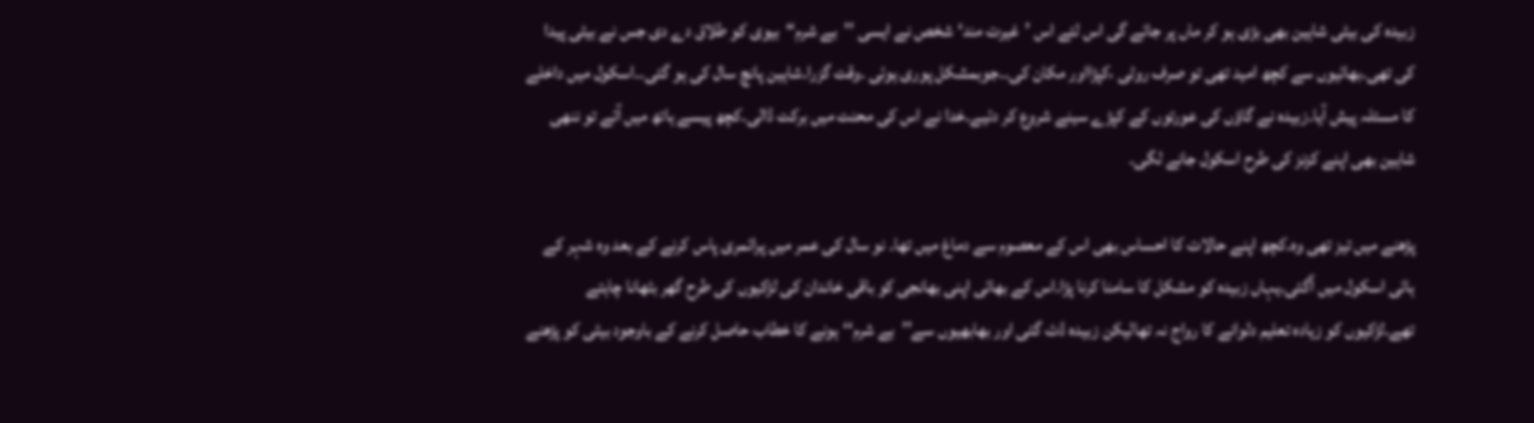زبیدہ کی بیٹی شاہین بھی بڑی ہو کر ماں پر جائے گی اس لئے اس ’غیرت مند‘شخص نے ایسی ’’بے شرم‘‘بیوی کو طلاق دے دی جس نے بیٹی پیدا کی تھی۔بھائیوں سے کچھ امید تھی تو صرف روٹی ،کپڑااور مکان کی۔۔جوبمشکل پوری ہوئی ۔وقت گزرا۔شاہین پانچ سال کی ہو گئی۔۔اسکول میں داخلے کا مسئلہ پیش آیا۔زبیدہ نے گاؤں کی عورتوں کے کپڑے سینے شروع کر دئیے۔خدا نے اس کی محنت میں برکت ڈالی۔کچھ پیسے ہاتھ میں آئے تو ننھی شاہین بھی اپنے کزنز کی طرح اسکول جانے لگی۔

پڑھنے میں تیز تھی وہ۔کچھ اپنے حالات کا احساس بھی اس کے معصوم سے دماغ میں تھا۔ نو سال کی عمر میں پرائمری پاس کرنے کے بعد وہ شہر کے ہائی اسکول میں آگئی۔یہاں زبیدہ کو مشکل کا سامنا کرنا پڑا۔اس کے بھائی اپنی بھانجی کو باقی خاندان کی لڑکیوں کی طرح گھر بٹھانا چاہتے تھے۔لڑکیوں کو زیادہ تعلیم دلوانے کا رواج نہ تھالیکن زبیدہ ڈٹ گئی اور بھابھیوں سے’’بے شرم‘‘ہونے کا خطاب حاصل کرنے کے باوجود بیٹی کو پڑھنے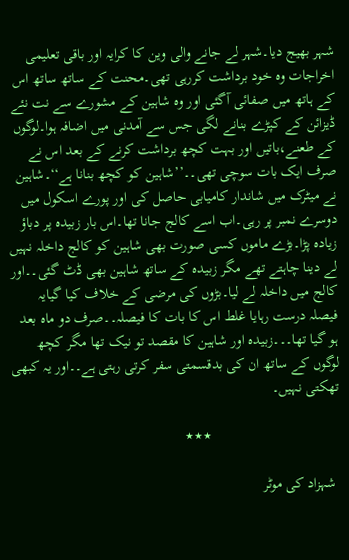شہر بھیج دیا۔شہر لے جانے والی وین کا کرایہ اور باقی تعلیمی اخراجات وہ خود برداشت کررہی تھی۔محنت کے ساتھ ساتھ اس کے ہاتھ میں صفائی آگئی اور وہ شاہین کے مشورے سے نت نئے ڈیزائن کے کپڑے بنانے لگی جس سے آمدنی میں اضافہ ہوا۔لوگوں کے طعنے،باتیں اور بہت کچھ برداشت کرنے کے بعد اس نے صرف ایک بات سوچی تھی۔۔’’شاہین کو کچھ بنانا ہے‘‘۔شاہین نے میٹرک میں شاندار کامیابی حاصل کی اور پورے اسکول میں دوسرے نمبر پر رہی۔اب اسے کالج جانا تھا۔اس بار زبیدہ پر دباؤ زیادہ پڑا۔بڑے ماموں کسی صورت بھی شاہین کو کالج داخلہ نہیں لے دینا چاہتے تھے مگر زبیدہ کے ساتھ شاہین بھی ڈٹ گئی۔۔اور کالج میں داخلہ لے لیا۔بڑوں کی مرضی کے خلاف کیا گیایہ فیصلہ درست رہایا غلط اس کا بات کا فیصلہ۔۔صرف دو ماہ بعد ہو گیا تھا۔۔۔زبیدہ اور شاہین کا مقصد تو نیک تھا مگر کچھ لوگوں کے ساتھ ان کی بدقسمتی سفر کرتی رہتی ہے۔۔اور یہ کبھی تھکتی نہیں۔

                                  ٭٭٭

 شہزاد کی موٹر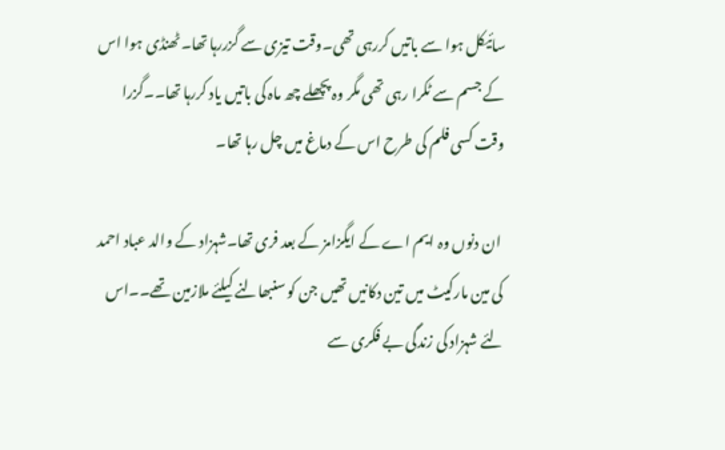سائیکل ہوا سے باتیں کررہی تھی۔وقت تیزی سے گزررہا تھا۔ٹھنڈی ہوا اس کے جسم سے ٹکرا رہی تھی مگر وہ پچھلے چھ ماہ کی باتیں یاد کررہا تھا۔۔گزرا وقت کسی فلم کی طرح اس کے دماغ میں چل رہا تھا۔

 ان دنوں وہ ایم اے کے ایگزامز کے بعد فری تھا۔شہزاد کے والد عباد احمد کی مین مارکیٹ میں تین دکانیں تھیں جن کو سنبھالنے کیلئے ملازمین تھے۔۔اس لئے شہزاد کی زندگی بے فکری سے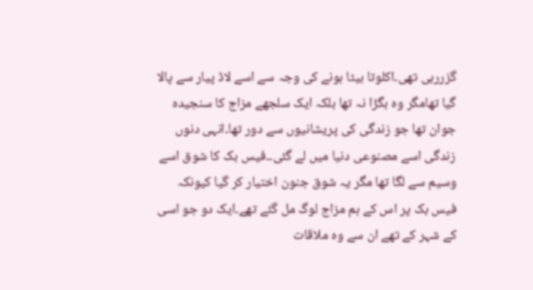گزررہی تھی۔اکلوتا بیٹا ہونے کی وجہ سے اسے لاڈ پیار سے پالا گیا تھامگر وہ بگڑا نہ تھا بلکہ ایک سلجھے مزاج کا سنجیدہ جوان تھا جو زندگی کی پریشانیوں سے دور تھا۔انہی دنوں زندگی اسے مصنوعی دنیا میں لے گئی۔۔فیس بک کا شوق اسے وسیم سے لگا تھا مگر یہ شوق جنون اختیار کر گیا کیونکہ فیس بک پر اس کے ہم مزاج لوگ مل گئے تھے۔ایک دو جو اسی کے شہر کے تھے ان سے وہ ملاقات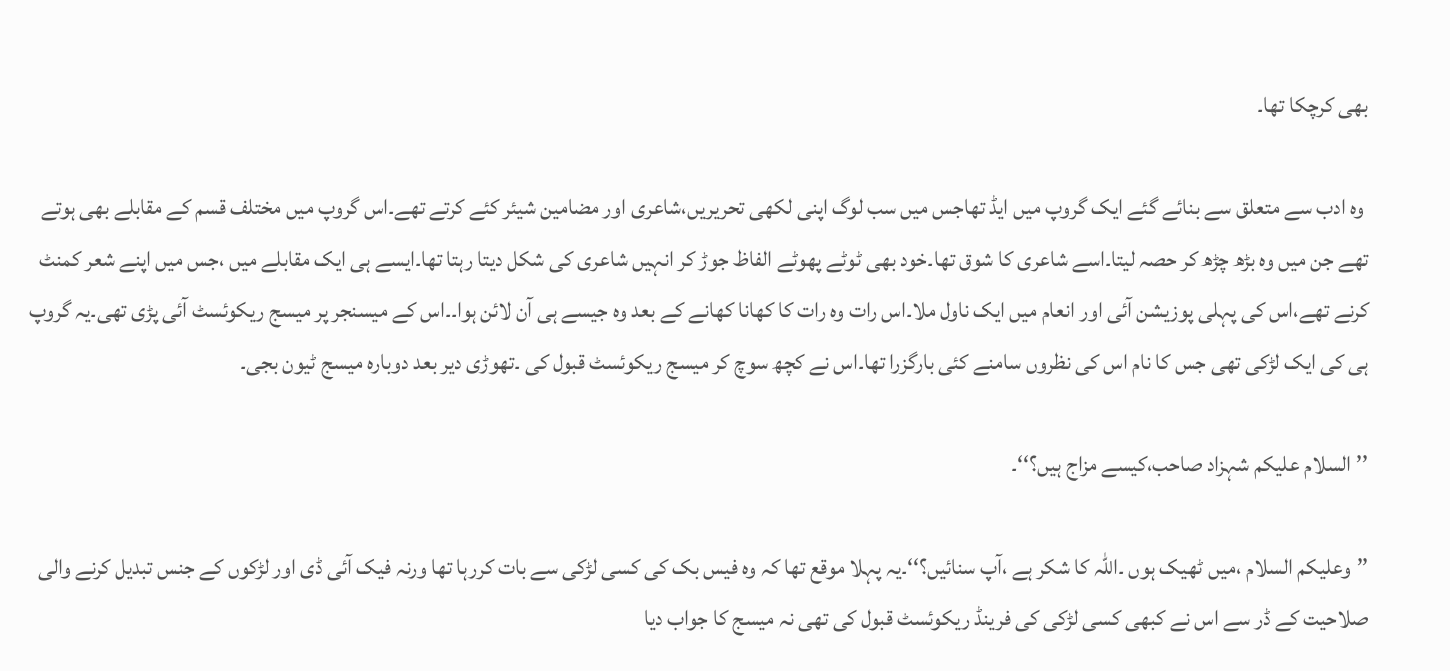بھی کرچکا تھا۔

 وہ ادب سے متعلق سے بنائے گئے ایک گروپ میں ایڈ تھاجس میں سب لوگ اپنی لکھی تحریریں،شاعری اور مضامین شیئر کئے کرتے تھے۔اس گروپ میں مختلف قسم کے مقابلے بھی ہوتے تھے جن میں وہ بڑھ چڑھ کر حصہ لیتا۔اسے شاعری کا شوق تھا۔خود بھی ٹوٹے پھوٹے الفاظ جوڑ کر انہیں شاعری کی شکل دیتا رہتا تھا۔ایسے ہی ایک مقابلے میں ،جس میں اپنے شعر کمنٹ کرنے تھے،اس کی پہلی پوزیشن آئی اور انعام میں ایک ناول ملا۔اس رات وہ رات کا کھانا کھانے کے بعد وہ جیسے ہی آن لائن ہوا۔۔اس کے میسنجر پر میسج ریکوئسٹ آئی پڑی تھی۔یہ گروپ ہی کی ایک لڑکی تھی جس کا نام اس کی نظروں سامنے کئی بارگزرا تھا۔اس نے کچھ سوچ کر میسج ریکوئسٹ قبول کی ۔تھوڑی دیر بعد دوبارہ میسج ٹیون بجی۔

’’السلام علیکم شہزاد صاحب،کیسے مزاج ہیں؟‘‘۔

’’وعلیکم السلام ،میں ٹھیک ہوں ۔اللہ کا شکر ہے ،آپ سنائیں؟‘‘۔یہ پہلا موقع تھا کہ وہ فیس بک کی کسی لڑکی سے بات کررہا تھا ورنہ فیک آئی ڈی اور لڑکوں کے جنس تبدیل کرنے والی صلاحیت کے ڈر سے اس نے کبھی کسی لڑکی کی فرینڈ ریکوئسٹ قبول کی تھی نہ میسج کا جواب دیا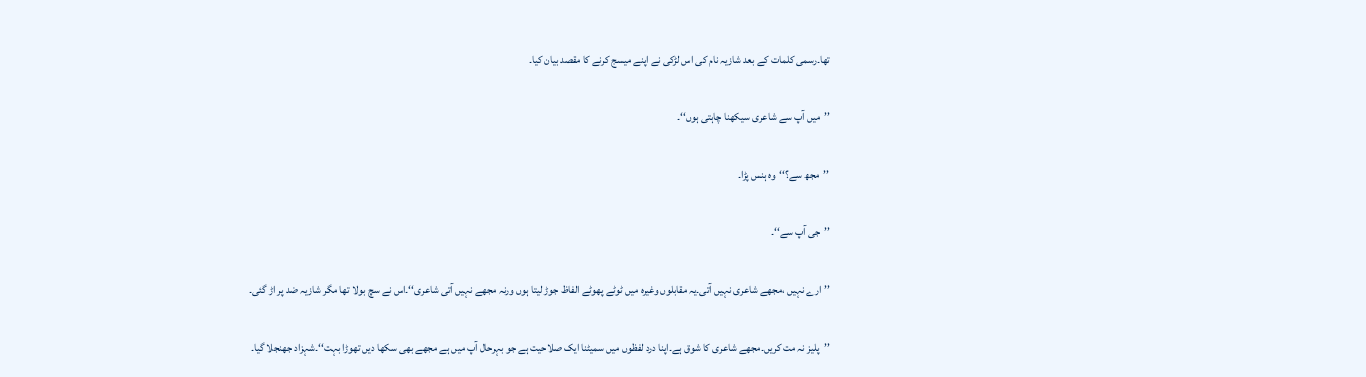تھا۔رسمی کلمات کے بعد شازیہ نام کی اس لڑکی نے اپنے میسج کرنے کا مقصد بیان کیا۔

’’میں آپ سے شاعری سیکھنا چاہتی ہوں‘‘۔

’’مجھ سے؟‘‘وہ ہنس پڑا۔

’’جی آپ سے‘‘۔

’’ارے نہیں ،مجھے شاعری نہیں آتی۔یہ مقابلوں وغیرہ میں ٹوٹے پھوٹے الفاظ جوڑ لیتا ہوں ورنہ مجھے نہیں آتی شاعری‘‘۔اس نے سچ بولا تھا مگر شازیہ ضد پر اڑ گئی۔

’’پلیز نہ مت کریں۔مجھے شاعری کا شوق ہے۔اپنا درد لفظوں میں سمیٹنا ایک صلاحیت ہے جو بہرحال آپ میں ہے مجھے بھی سکھا دیں تھوڑا بہت‘‘۔شہزاد جھنجلا گیا۔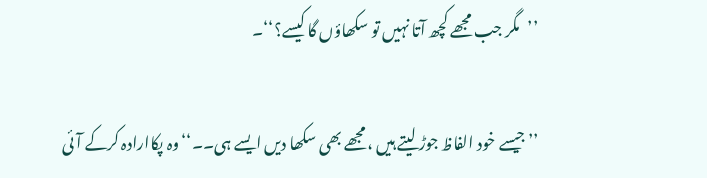’’مگر جب مجھے کچھ آتا نہیں تو سکھاؤں گا کیسے؟‘‘۔

’’جیسے خود الفاظ جوڑ لیتے ہیں ،مجھے بھی سکھا دیں ایسے ہی۔۔‘‘وہ پکاارادہ کرکے آئی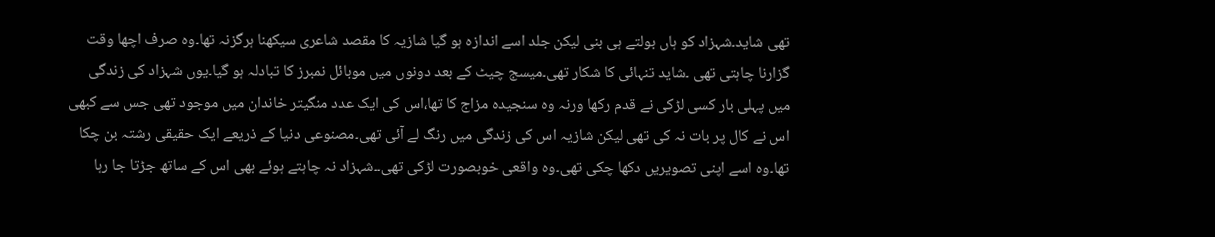تھی شاید۔شہزاد کو ہاں بولتے ہی بنی لیکن جلد اسے اندازہ ہو گیا شازیہ کا مقصد شاعری سیکھنا ہرگزنہ تھا۔وہ صرف اچھا وقت گزارنا چاہتی تھی ۔شاید تنہائی کا شکار تھی۔میسج چیٹ کے بعد دونوں میں موبائل نمبرز کا تبادلہ ہو گیا۔یوں شہزاد کی زندگی میں پہلی بار کسی لڑکی نے قدم رکھا ورنہ وہ سنجیدہ مزاج کا تھا،اس کی ایک عدد منگیتر خاندان میں موجود تھی جس سے کبھی اس نے کال پر بات نہ کی تھی لیکن شازیہ اس کی زندگی میں رنگ لے آئی تھی۔مصنوعی دنیا کے ذریعے ایک حقیقی رشتہ بن چکا تھا۔وہ اسے اپنی تصویریں دکھا چکی تھی۔وہ واقعی خوبصورت لڑکی تھی۔۔شہزاد نہ چاہتے ہوئے بھی اس کے ساتھ جڑتا جا رہا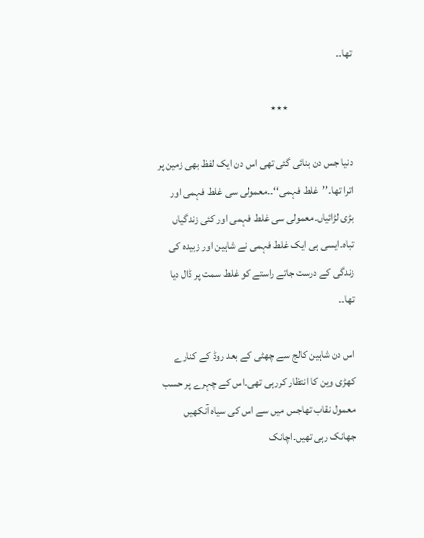تھا۔۔

                              ٭٭٭

دنیا جس دن بنائی گئی تھی اس دن ایک لفظ بھی زمین پر اترا تھا۔’’غلط فہمی‘‘۔۔معمولی سی غلط فہمی اور بڑی لڑائیاں۔معمولی سی غلط فہمی اور کئی زندگیاں تباہ۔ایسی ہی ایک غلط فہمی نے شاہین اور زبیدہ کی زندگی کے درست جاتے راستے کو غلط سمت پر ڈال دیا تھا۔۔

اس دن شاہین کالج سے چھٹی کے بعد روڈ کے کنارے کھڑی وین کا انتظار کررہی تھی۔اس کے چہرے پر حسب معمول نقاب تھاجس میں سے اس کی سیاہ آنکھیں جھانک رہی تھیں۔اچانک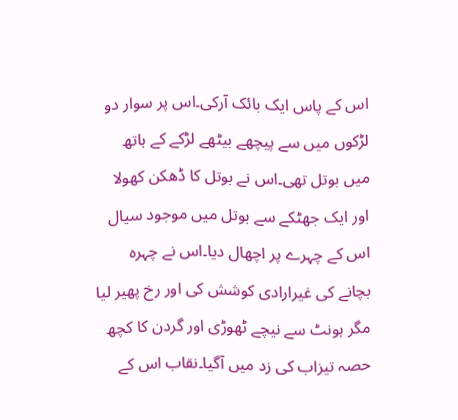اس کے پاس ایک بائک آرکی۔اس پر سوار دو لڑکوں میں سے پیچھے بیٹھے لڑکے کے ہاتھ میں بوتل تھی۔اس نے بوتل کا ڈھکن کھولا اور ایک جھٹکے سے بوتل میں موجود سیال اس کے چہرے پر اچھال دیا۔اس نے چہرہ بچانے کی غیرارادی کوشش کی اور رخ پھیر لیا مگر ہونٹ سے نیچے ٹھوڑی اور گردن کا کچھ حصہ تیزاب کی زد میں آگیا۔نقاب اس کے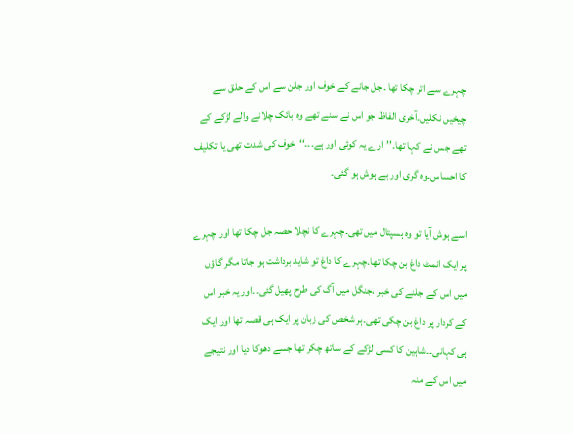چہرے سے اتر چکا تھا ۔جل جانے کے خوف اور جلن سے اس کے حلق سے چیخیں نکلیں۔آخری الفاظ جو اس نے سنے تھے وہ بائک چلانے والے لڑکے کے تھے جس نے کہا تھا۔’’ارے یہ کوئی اور ہے۔۔۔‘‘خوف کی شدت تھی یا تکلیف کا احساس۔وہ گری اور بے ہوش ہو گئی۔

اسے ہوش آیا تو وہ ہسپتال میں تھی۔چہرے کا نچلا حصہ جل چکا تھا اور چہرے پر ایک انمٹ داغ بن چکا تھا۔چہرے کا داغ تو شاید برداشت ہو جاتا مگر گاؤں میں اس کے جلنے کی خبر ،جنگل میں آگ کی طرح پھیل گئی۔۔اور یہ خبر اس کے کردار پر داغ بن چکی تھی۔ہر شخص کی زبان پر ایک ہی قصہ تھا اور ایک ہی کہانی۔۔شاہین کا کسی لڑکے کے ساتھ چکر تھا جسے دھوکا دیا اور نتیجے میں اس کے منہ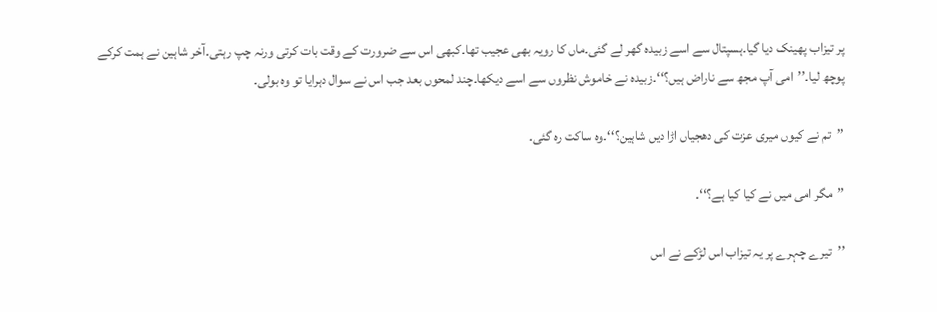پر تیزاب پھینک دیا گیا۔ہسپتال سے اسے زبیدہ گھر لے گئی۔ماں کا رویہ بھی عجیب تھا۔کبھی اس سے ضرورت کے وقت بات کرتی ورنہ چپ رہتی۔آخر شاہین نے ہمت کرکے پوچھ لیا۔’’امی آپ مجھ سے ناراض ہیں؟‘‘۔زبیدہ نے خاموش نظروں سے اسے دیکھا۔چند لمحوں بعد جب اس نے سوال دہرایا تو وہ بولی۔

’’تم نے کیوں میری عزت کی دھجیاں اڑا دیں شاہین؟‘‘۔وہ ساکت رہ گئی۔

’’مگر امی میں نے کیا کیا ہے؟‘‘۔

’’تیرے چہرے پر یہ تیزاب اس لڑکے نے اس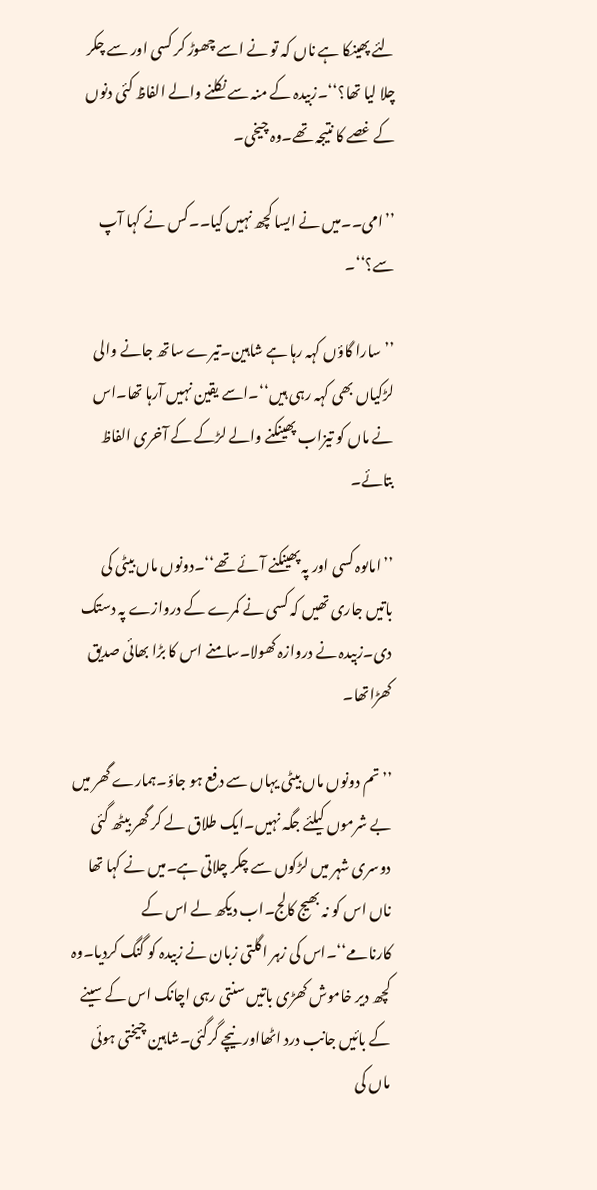لئے پھینکا ہے ناں کہ تو نے اسے چھوڑ کر کسی اور سے چکر چلا لیا تھا؟‘‘۔زبیدہ کے منہ سے نکلنے والے الفاظ کئی دنوں کے غصے کا نتیجہ تھے۔وہ چیخی۔

’’امی۔۔میں نے ایسا کچھ نہیں کیا۔۔کس نے کہا آپ سے؟‘‘۔

’’سارا گاؤں کہہ رہا ہے شاہین۔تیرے ساتھ جانے والی لڑکیاں بھی کہہ رہی ہیں‘‘۔اسے یقین نہیں آرہا تھا۔اس نے ماں کو تیزاب پھینکنے والے لڑکے کے آخری الفاظ بتائے۔

’’اماںوہ کسی اور پہ پھینکنے آئے تھے‘‘۔دونوں ماں بیٹی کی باتیں جاری تھیں کہ کسی نے کمرے کے دروازے پہ دستک دی۔زبیدہ نے دروازہ کھولا۔سامنے اس کا بڑا بھائی صدیق کھڑاتھا۔

’’تم دونوں ماں بیٹی یہاں سے دفع ہو جاؤ۔ہمارے گھر میں بے شرموں کیلئے جگہ نہیں۔ایک طلاق لے کر گھر بیٹھ گئی دوسری شہر میں لڑکوں سے چکر چلاتی ہے۔میں نے کہا تھا ناں اس کو نہ بھیج کالج۔اب دیکھ لے اس کے کارنامے‘‘۔اس کی زہر اگلتی زبان نے زبیدہ کو گنگ کردیا۔وہ کچھ دیر خاموش کھڑی باتیں سنتی رہی اچانک اس کے سینے کے بائیں جانب درد اٹھااور نیچے گرگئی۔شاہین چیختی ہوئی ماں کی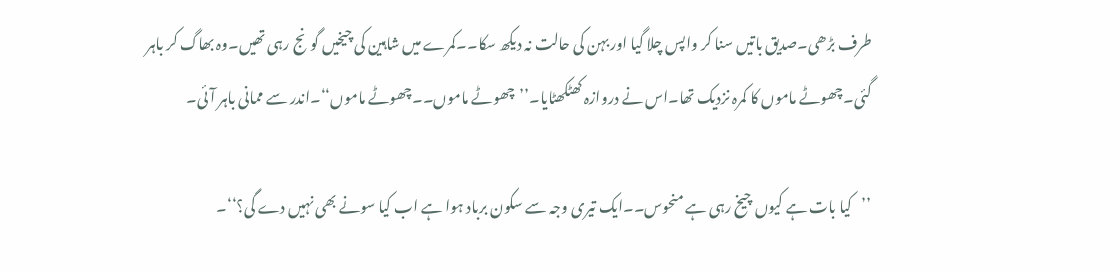طرف بڑھی۔صدیق باتیں سنا کر واپس چلا گیا اور بہن کی حالت نہ دیکھ سکا۔۔کمرے میں شاہین کی چیخیں گونج رہی تھیں۔وہ بھاگ کر باہر گئی۔چھوٹے ماموں کا کمرہ نزدیک تھا۔اس نے دروازہ کھٹکھٹایا۔’’چھوٹے ماموں۔۔چھوٹے ماموں‘‘۔اندر سے ممانی باہر آئی۔

’’کیا بات ہے کیوں چیخ رہی ہے منحوس۔۔ایک تیری وجہ سے سکون برباد ہوا ہے اب کیا سونے بھی نہیں دے گی؟‘‘۔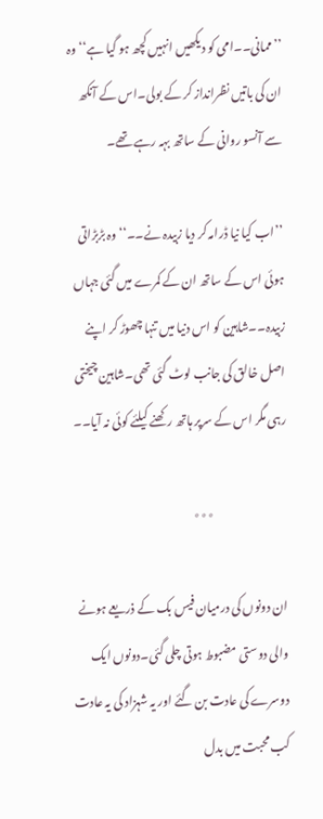’’ممانی۔۔امی کو دیکھیں انہیں کچھ ہو گیا ہے‘‘وہ ان کی باتیں نظرانداز کر کے بولی۔اس کے آنکھ سے آنسو روانی کے ساتھ بہہ رہے تھے۔

’’اب کیا نیا ڈرامہ کر دیا زبیدہ نے۔۔‘‘وہ بڑبڑاتی ہوئی اس کے ساتھ ان کے کمرے میں گئی جہاں زبیدہ۔۔شاہین کو اس دنیا میں تنہا چھوڑ کر اپنے اصل خالق کی جانب لوٹ گئی تھی۔شاہین چیختی رہی مگر اس کے سرپر ہاتھ رکھنے کیلئے کوئی نہ آیا۔۔

                               ٭٭٭

ان دونوں کی درمیان فیس بک کے ذریعے ہونے والی دوستی مضبوط ہوتی چلی گئی۔دونوں ایک دوسرے کی عادت بن گئے اور یہ شہزاد کی یہ عادت کب محبت میں بدل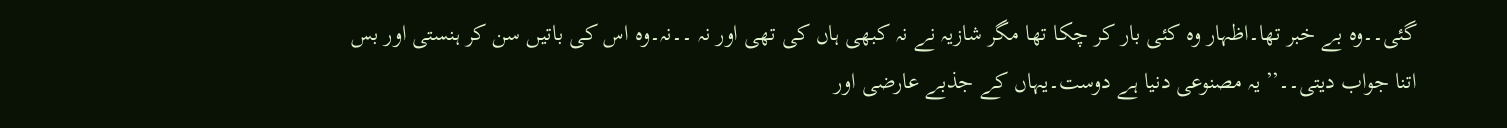گئی۔۔وہ بے خبر تھا۔اظہار وہ کئی بار کر چکا تھا مگر شازیہ نے نہ کبھی ہاں کی تھی اور نہ ۔۔نہ۔وہ اس کی باتیں سن کر ہنستی اور بس اتنا جواب دیتی۔۔’’یہ مصنوعی دنیا ہے دوست۔یہاں کے جذبے عارضی اور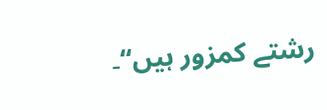رشتے کمزور ہیں‘‘۔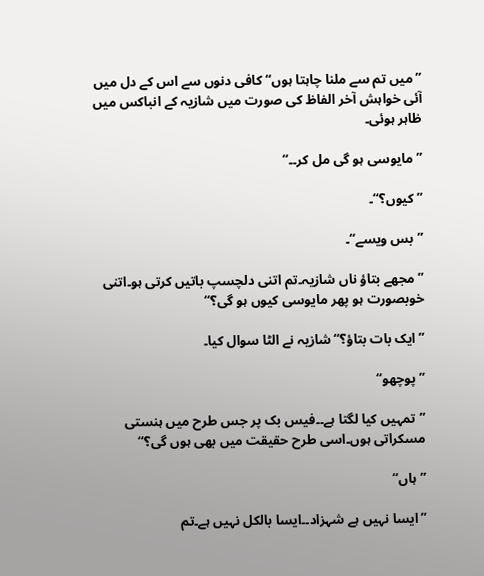’’میں تم سے ملنا چاہتا ہوں‘‘کافی دنوں سے اس کے دل میں آئی خواہش آخر الفاظ کی صورت میں شازیہ کے انباکس میں ظاہر ہوئی۔

’’مایوسی ہو گی مل کر۔۔‘‘

’’کیوں؟‘‘۔

’’بس ویسے‘‘۔

’’مجھے بتاؤ ناں شازیہ۔تم اتنی دلچسپ باتیں کرتی ہو۔اتنی خوبصورت ہو پھر مایوسی کیوں ہو گی؟‘‘

’’ایک بات بتاؤ؟‘‘شازیہ نے الٹا سوال کیا۔

’’پوچھو‘‘

’’تمہیں کیا لگتا ہے۔۔فیس بک پر جس طرح میں ہنستی مسکراتی ہوں۔اسی طرح حقیقت میں بھی ہوں گی؟‘‘

’’ہاں‘‘

’’ایسا نہیں ہے شہزاد۔۔ایسا بالکل نہیں ہے۔تم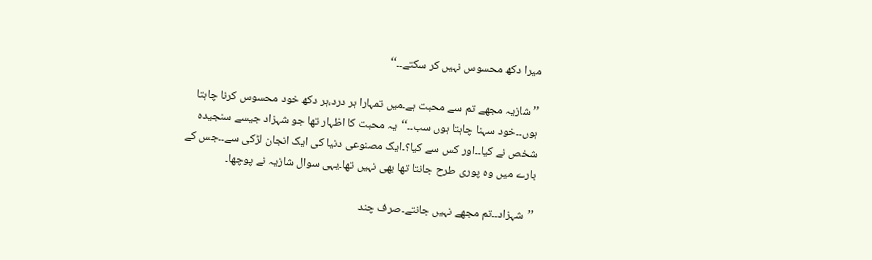میرا دکھ محسوس نہیں کر سکتے۔۔‘‘

’’شازیہ مجھے تم سے محبت ہے۔میں تمہارا ہر درد،ہر دکھ خود محسوس کرنا چاہتا ہوں۔۔خود سہنا چاہتا ہوں سب۔۔‘‘یہ محبت کا اظہار تھا جو شہزاد جیسے سنجیدہ شخص نے کیا۔۔اور کس سے کیا؟۔ایک مصنوعی دنیا کی ایک انجان لڑکی سے۔۔جس کے بارے میں وہ پوری طرح جانتا تھا بھی نہیں تھا۔یہی سوال شازیہ نے پوچھا۔

’’شہزاد۔۔تم مجھے نہیں جانتے۔صرف چند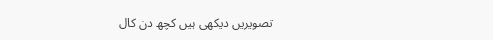تصویریں دیکھی ہیں کچھ دن کال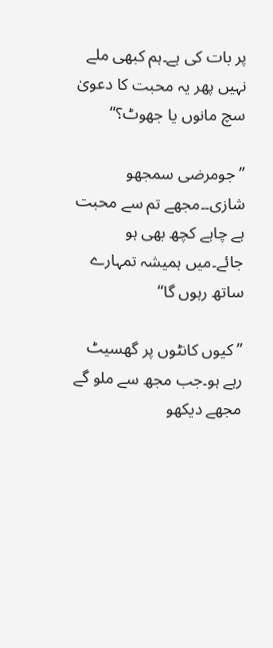پر بات کی ہے۔ہم کبھی ملے نہیں پھر یہ محبت کا دعویٰ سچ مانوں یا جھوٹ؟‘‘

’’جومرضی سمجھو شازی۔۔مجھے تم سے محبت ہے چاہے کچھ بھی ہو جائے۔میں ہمیشہ تمہارے ساتھ رہوں گا‘‘

’’کیوں کانٹوں پر گھسیٹ رہے ہو۔جب مجھ سے ملو گے مجھے دیکھو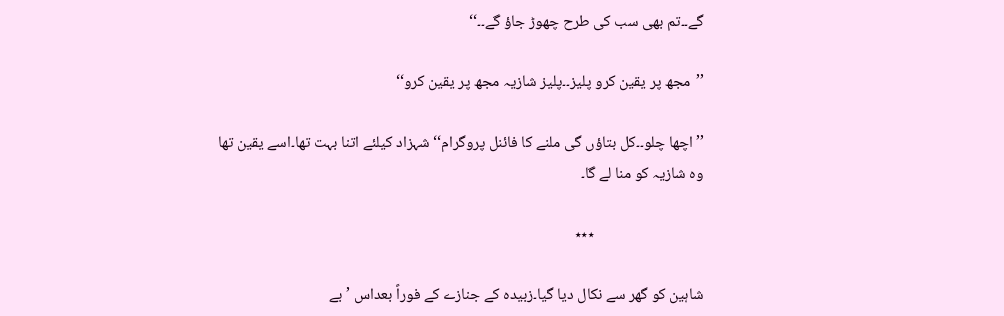گے۔۔تم بھی سب کی طرح چھوڑ جاؤ گے۔۔‘‘

’’مجھ پر یقین کرو پلیز۔۔پلیز شازیہ مجھ پر یقین کرو‘‘

’’اچھا چلو۔۔کل بتاؤں گی ملنے کا فائنل پروگرام‘‘شہزاد کیلئے اتنا بہت تھا۔اسے یقین تھا وہ شازیہ کو منا لے گا۔

                               ٭٭٭

شاہین کو گھر سے نکال دیا گیا۔زبیدہ کے جنازے کے فوراً بعداس ’بے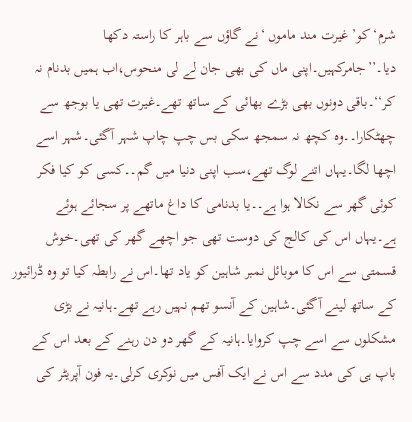شرم‘کو’ غیرت مند ماموں ‘نے گاؤں سے باہر کا راستہ دکھا دیا۔’’جامرکہیں۔اپنی ماں کی بھی جان لے لی منحوس،اب ہمیں بدنام نہ کر‘‘۔باقی دونوں بھی بڑے بھائی کے ساتھ تھے۔غیرت تھی یا بوجھ سے چھٹکارا۔۔وہ کچھ نہ سمجھ سکی بس چپ چاپ شہر آگئی۔شہر اسے اچھا لگا۔یہاں اتنے لوگ تھے،سب اپنی دنیا میں گم۔۔کسی کو کیا فکر کوئی گھر سے نکالا ہوا ہے۔۔یا بدنامی کا داغ ماتھے پر سجائے ہوئے ہے۔یہاں اس کی کالج کی دوست تھی جو اچھے گھر کی تھی۔خوش قسمتی سے اس کا موبائل نمبر شاہین کو یاد تھا۔اس نے رابطہ کیا تو وہ ڈرائیور کے ساتھ لینے آگئی۔شاہین کے آنسو تھم نہیں رہے تھے۔ہانیہ نے بڑی مشکلوں سے اسے چپ کروایا۔ہانیہ کے گھر دو دن رہنے کے بعد اس کے باپ ہی کی مدد سے اس نے ایک آفس میں نوکری کرلی۔یہ فون آپریٹر کی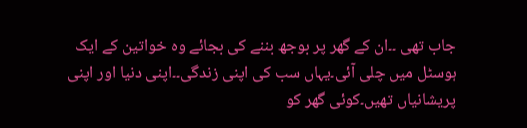جاب تھی ۔۔ان کے گھر پر بوجھ بننے کی بجائے وہ خواتین کے ایک ہوسٹل میں چلی آئی۔یہاں سب کی اپنی زندگی۔۔اپنی دنیا اور اپنی پریشانیاں تھیں۔کوئی گھر کو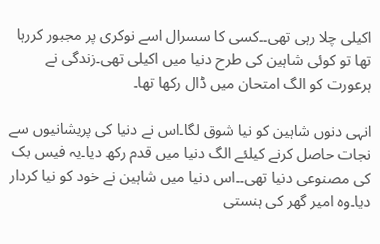اکیلی چلا رہی تھی۔۔کسی کا سسرال اسے نوکری پر مجبور کررہا تھا تو کوئی شاہین کی طرح دنیا میں اکیلی تھی۔زندگی نے ہرعورت کو الگ امتحان میں ڈال رکھا تھا۔

انہی دنوں شاہین کو نیا شوق لگا۔اس نے دنیا کی پریشانیوں سے نجات حاصل کرنے کیلئے الگ دنیا میں قدم رکھ دیا۔یہ فیس بک کی مصنوعی دنیا تھی۔۔اس دنیا میں شاہین نے خود کو نیا کردار دیا۔وہ امیر گھر کی ہنستی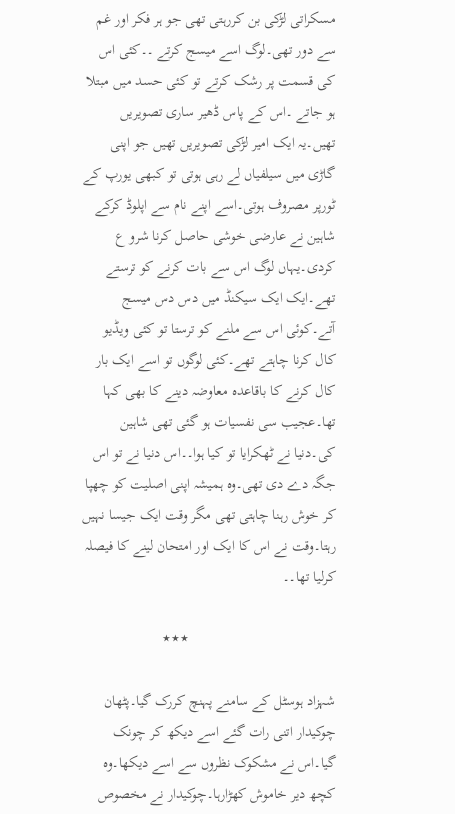مسکراتی لڑکی بن کررہتی تھی جو ہر فکر اور غم سے دور تھی۔لوگ اسے میسج کرتے ۔۔کئی اس کی قسمت پر رشک کرتے تو کئی حسد میں مبتلا ہو جاتے ۔اس کے پاس ڈھیر ساری تصویریں تھیں۔یہ ایک امیر لڑکی تصویریں تھیں جو اپنی گاڑی میں سیلفیاں لے رہی ہوتی تو کبھی یورپ کے ٹورپر مصروف ہوتی۔اسے اپنے نام سے اپلوڈ کرکے شاہین نے عارضی خوشی حاصل کرنا شرو ع کردی۔یہاں لوگ اس سے بات کرنے کو ترستے تھے۔ایک ایک سیکنڈ میں دس دس میسج آتے۔کوئی اس سے ملنے کو ترستا تو کئی ویڈیو کال کرنا چاہتے تھے۔کئی لوگوں تو اسے ایک بار کال کرنے کا باقاعدہ معاوضہ دینے کا بھی کہا تھا۔عجیب سی نفسیات ہو گئی تھی شاہین کی۔دنیا نے ٹھکرایا تو کیا ہوا۔۔اس دنیا نے تو اس جگہ دے دی تھی۔وہ ہمیشہ اپنی اصلیت کو چھپا کر خوش رہنا چاہتی تھی مگر وقت ایک جیسا نہیں رہتا۔وقت نے اس کا ایک اور امتحان لینے کا فیصلہ کرلیا تھا۔۔

                                       ٭٭٭

شہزاد ہوسٹل کے سامنے پہنچ کررک گیا۔پٹھان چوکیدار اتنی رات گئے اسے دیکھ کر چونک گیا۔اس نے مشکوک نظروں سے اسے دیکھا۔وہ کچھ دیر خاموش کھڑارہا۔چوکیدار نے مخصوص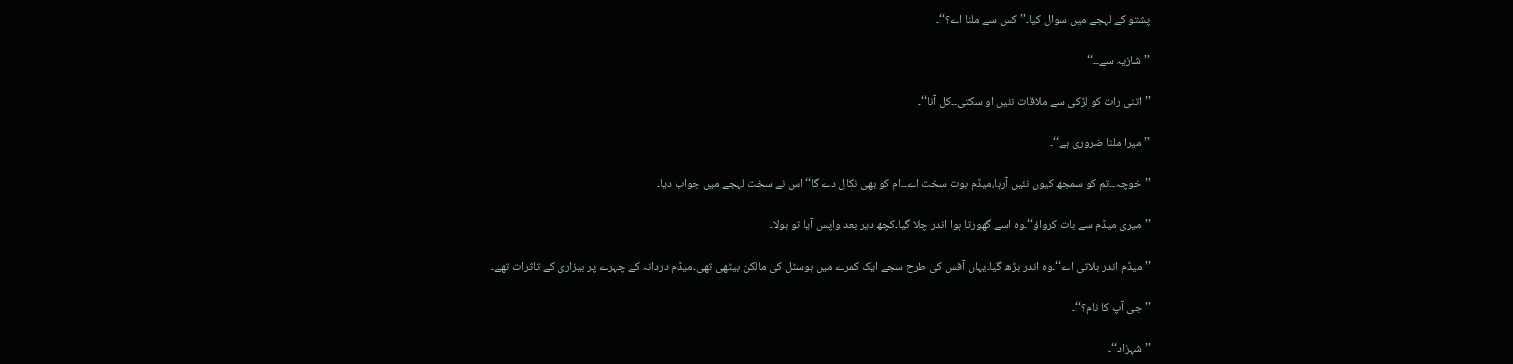پشتو کے لہجے میں سوال کیا۔’’کس سے ملنا اے؟‘‘۔

’’شازیہ سے۔۔‘‘

’’اتنی رات کو لڑکی سے ملاقات نئیں او سکتی۔۔کل آنا‘‘۔

’’میرا ملنا ضروری ہے‘‘۔

’’خوچہ۔۔تم کو سمجھ کیوں نئیں آرہا،میڈم بوت سخت اے۔۔ام کو بھی نکال دے گا‘‘اس نے سخت لہجے میں جواب دیا۔

’’میری میڈم سے بات کرواؤ‘‘۔وہ اسے گھورتا ہوا اندر چلا گیا۔کچھ دیر بعد واپس آیا تو بولا۔

’’میڈم اندر بلاتی اے‘‘۔وہ اندر بڑھ گیا۔یہاں آفس کی طرح سجے ایک کمرے میں ہوسٹل کی مالکن بیٹھی تھی۔میڈم دردانہ کے چہرے پر بیزاری کے تاثرات تھے۔

’’جی آپ کا نام؟‘‘۔

’’شہزاد‘‘۔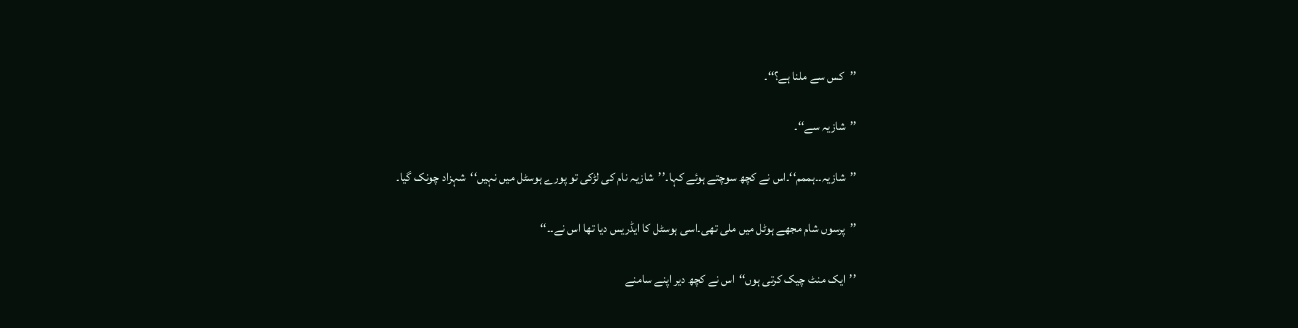’’کس سے ملنا ہے؟‘‘۔

’’شازیہ سے‘‘۔

’’شازیہ۔۔ہممم‘‘۔اس نے کچھ سوچتے ہوئے کہا۔’’شازیہ نام کی لڑکی تو پورے ہوسٹل میں نہیں‘‘شہزاد چونک گیا۔

’’پرسوں شام مجھے ہوٹل میں ملی تھی۔اسی ہوسٹل کا ایڈریس دیا تھا اس نے۔۔‘‘

’’ایک منٹ چیک کرتی ہوں‘‘اس نے کچھ دیر اپنے سامنے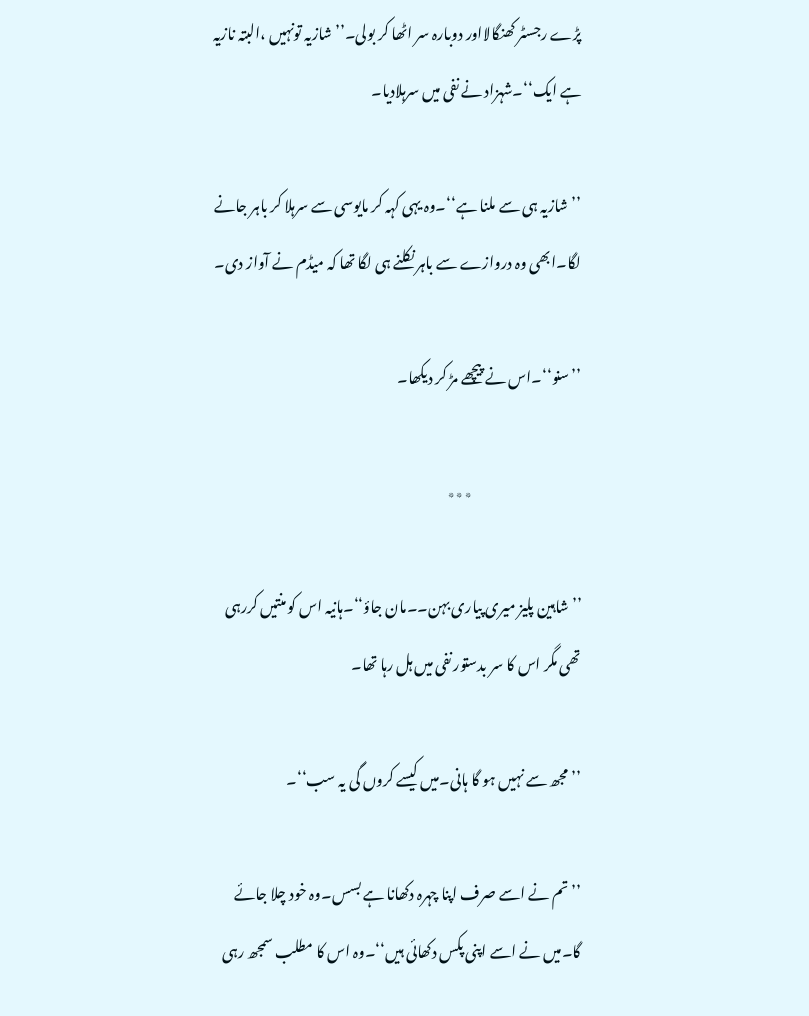پڑے رجسٹر کھنگالااور دوبارہ سر اٹھا کر بولی۔’’شازیہ تونہیں ،البتہ نازیہ ہے ایک‘‘۔شہزاد نے نفی میں سرہلادیا۔

’’شازیہ ہی سے ملنا ہے‘‘۔وہ یہی کہہ کر مایوسی سے سرہلا کر باہر جانے لگا۔ابھی وہ دروازے سے باہر نکلنے ہی لگا تھا کہ میڈم نے آواز دی۔

’’سنو‘‘۔اس نے پیچھے مڑ کر دیکھا۔

                                      ٭٭٭

’’شاہین پلیز میری پیاری بہن۔۔مان جاؤ‘‘۔ہانیہ اس کو منتیں کررہی تھی مگر اس کا سر بدستور نفی میں ہل رہا تھا۔

’’مجھ سے نہیں ہو گا ہانی۔میں کیسے کروں گی یہ سب‘‘۔

’’تم نے اسے صرف اپنا چہرہ دکھانا ہے بسس۔وہ خود چلا جائے گا۔میں نے اسے اپنی پکس دکھائی ہیں‘‘۔وہ اس کا مطلب سمجھ رہی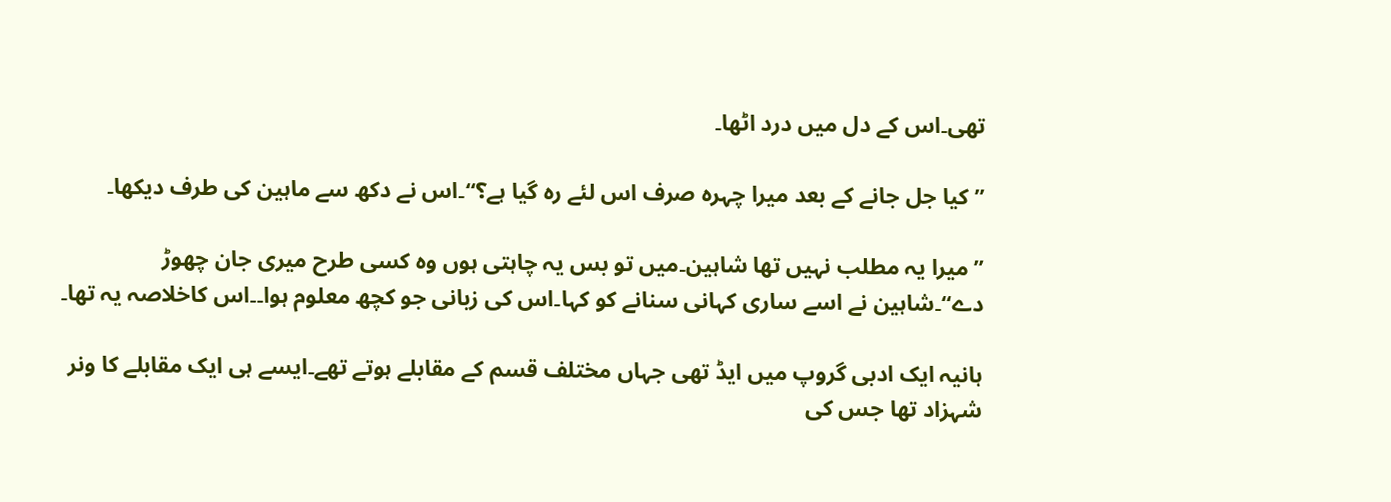تھی۔اس کے دل میں درد اٹھا۔

’’کیا جل جانے کے بعد میرا چہرہ صرف اس لئے رہ گیا ہے؟‘‘۔اس نے دکھ سے ماہین کی طرف دیکھا۔

’’میرا یہ مطلب نہیں تھا شاہین۔میں تو بس یہ چاہتی ہوں وہ کسی طرح میری جان چھوڑ دے‘‘۔شاہین نے اسے ساری کہانی سنانے کو کہا۔اس کی زبانی جو کچھ معلوم ہوا۔۔اس کاخلاصہ یہ تھا۔

ہانیہ ایک ادبی گروپ میں ایڈ تھی جہاں مختلف قسم کے مقابلے ہوتے تھے۔ایسے ہی ایک مقابلے کا ونر شہزاد تھا جس کی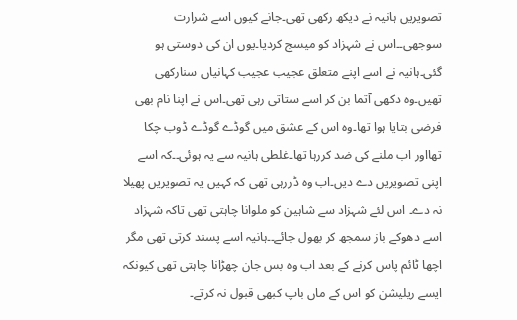تصویریں ہانیہ نے دیکھ رکھی تھی۔جانے کیوں اسے شرارت سوجھی۔۔اس نے شہزاد کو میسج کردیا۔یوں ان کی دوستی ہو گئی۔ہانیہ نے اسے اپنے متعلق عجیب عجیب کہانیاں سنارکھی تھیں۔وہ دکھی آتما بن کر اسے ستاتی رہی تھی۔اس نے اپنا نام بھی فرضی بتایا ہوا تھا۔وہ اس کے عشق میں گوڈے گوڈے ڈوب چکا تھااور اب ملنے کی ضد کررہا تھا۔غلطی ہانیہ سے یہ ہوئی۔۔کہ اسے اپنی تصویریں دے دیں۔اب وہ ڈررہی تھی کہ کہیں یہ تصویریں پھیلا نہ دے۔ اس لئے شہزاد سے شاہین کو ملوانا چاہتی تھی تاکہ شہزاد اسے دھوکے باز سمجھ کر بھول جائے۔۔ہانیہ اسے پسند کرتی تھی مگر اچھا ٹائم پاس کرنے کے بعد اب وہ بس جان چھڑانا چاہتی تھی کیونکہ ایسے ریلیشن کو اس کے ماں باپ کبھی قبول نہ کرتے۔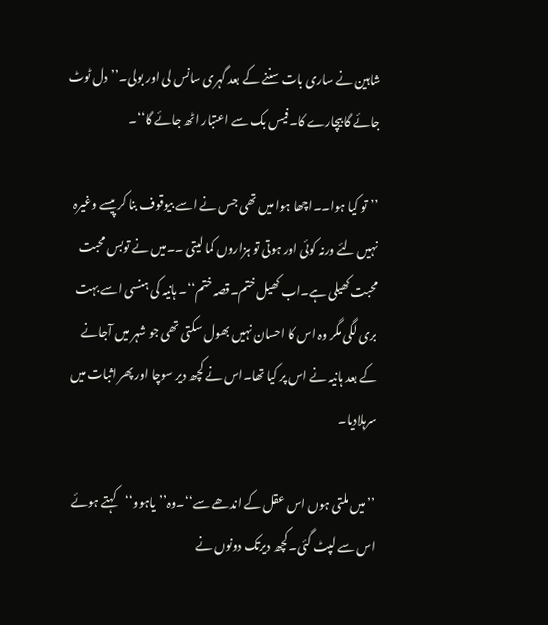شاہین نے ساری بات سننے کے بعد گہری سانس لی اور بولی۔’’دل ٹوٹ جائے گا بیچارے کا۔فیس بک سے اعتبار اٹھ جائے گا‘‘۔

’’تو کیا ہوا۔۔اچھا ہوا میں تھی جس نے اسے بیوقوف بنا کر پیسے وغیرہ نہیں لئے ورنہ کوئی اور ہوتی تو ہزاروں کما لیتی ۔۔میں نے توبس محبت محبت کھیلی ہے۔اب کھیل ختم۔قصہ ختم‘‘۔ ہانیہ کی ہنسی اسے بہت بری لگی مگر وہ اس کا احسان نہیں بھول سکتی تھی جو شہر میں آجانے کے بعد ہانیہ نے اس پر کیا تھا۔اس نے کچھ دیر سوچا اور پھر اثبات میں سرہلادیا۔

’’میں ملتی ہوں اس عقل کے اندھے سے‘‘۔وہ’’یاہوو‘‘کہتے ہوئے اس سے لپٹ گئی۔کچھ دیرتک دونوں نے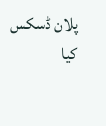پلان ڈسکس کیا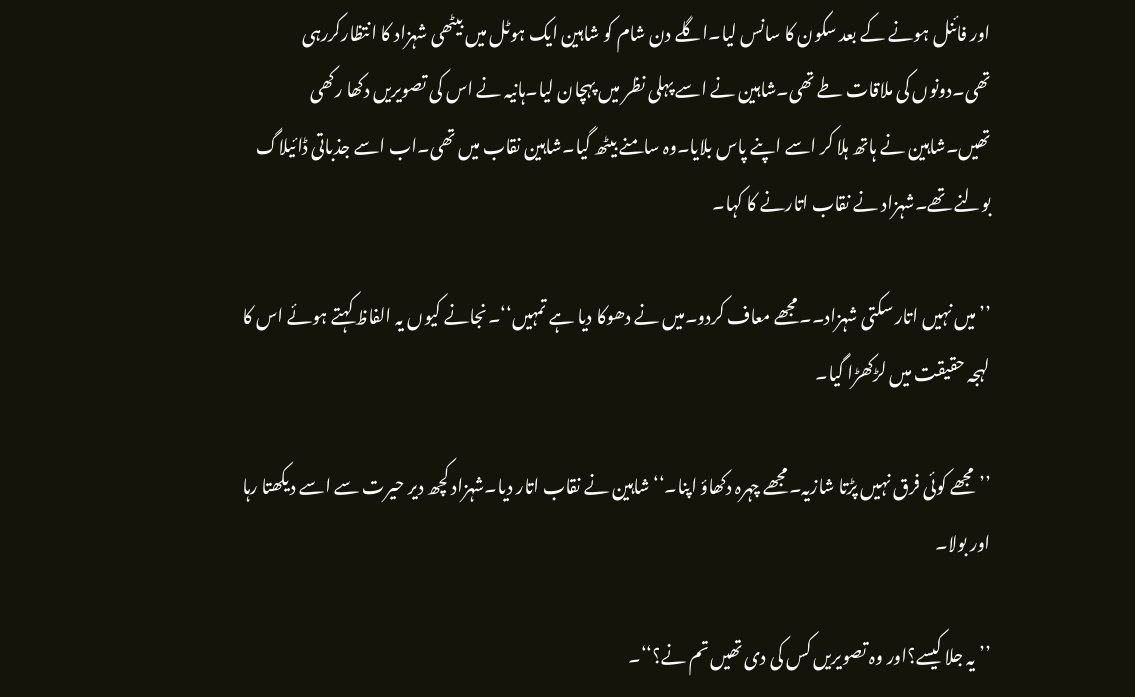اور فائنل ہونے کے بعد سکون کا سانس لیا۔اگلے دن شام کو شاہین ایک ہوٹل میں بیٹھی شہزاد کا انتظارکررہی تھی۔دونوں کی ملاقات طے تھی۔شاہین نے اسے پہلی نظر میں پہچان لیا۔ہانیہ نے اس کی تصویریں دکھا رکھی تھیں۔شاہین نے ہاتھ ہلا کر اسے اپنے پاس بلایا۔وہ سامنے بیٹھ گیا۔شاہین نقاب میں تھی۔اب اسے جذباتی ڈائیلاگ بولنے تھے۔شہزاد نے نقاب اتارنے کا کہا۔

’’میں نہیں اتار سکتی شہزاد۔۔مجھے معاف کردو۔میں نے دھوکا دیا ہے تمہیں‘‘۔نجانے کیوں یہ الفاظ کہتے ہوئے اس کا لہجہ حقیقت میں لڑکھڑا گیا۔

’’مجھے کوئی فرق نہیں پڑتا شازیہ۔مجھے چہرہ دکھاؤ اپنا۔‘‘شاہین نے نقاب اتار دیا۔شہزاد کچھ دیر حیرت سے اسے دیکھتا رہا اور بولا۔

’’یہ جلا کیسے؟اور وہ تصویریں کس کی دی تھیں تم نے؟‘‘۔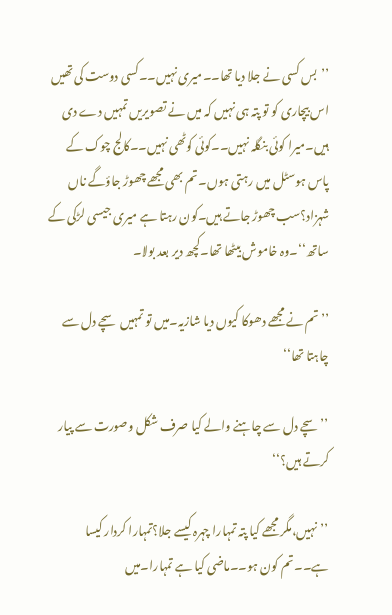’’بس کسی نے جلا دیا تھا۔۔میری نہیں۔۔کسی دوست کی تھیں اس بیچاری کو تو پتہ ہی نہیں کہ میں نے تصویریں تمہیں دے دی ہیں۔میرا کوئی بنگلہ نہیں۔۔کوئی کوٹھی نہیں۔۔کالج چوک کے پاس ہوسٹل میں رہتی ہوں۔تم بھی مجھے چھوڑ جاؤگے ناں شہزاد؟سب چھوڑ جاتے ہیں۔کون رہتا ہے میری جیسی لڑکی کے ساتھ‘‘۔وہ خاموش بیٹھا تھا۔کچھ دیر بعد بولا۔

’’تم نے مجھے دھوکا کیوں دیا شازیہ۔میں تو تمہیں سچے دل سے چاہتا تھا‘‘

’’سچے دل سے چاہنے والے کیا صرف شکل وصورت سے پیار کرتے ہیں؟‘‘

’’نہیں،مگر مجھے کیا پتہ تمہارا چہرہ کیسے جلا؟تمہارا کردار کیسا ہے۔۔تم کون ہو۔۔ماضی کیا ہے تمہارا۔میں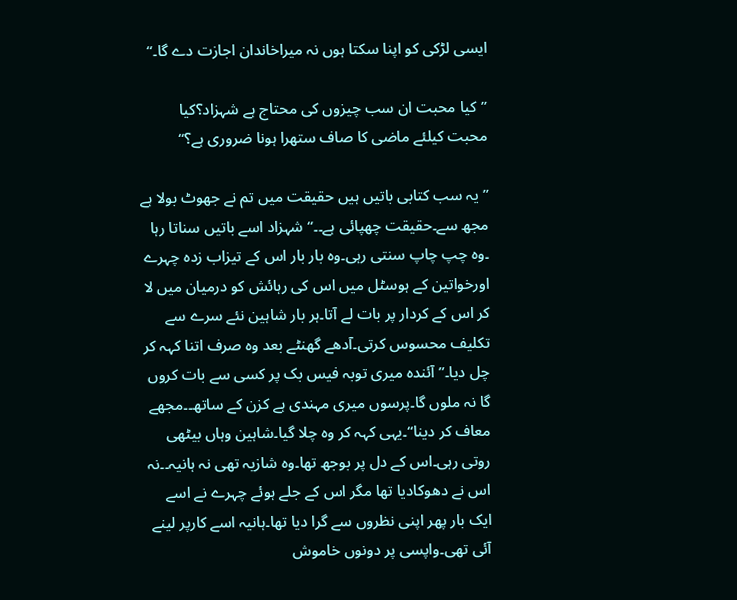ایسی لڑکی کو اپنا سکتا ہوں نہ میراخاندان اجازت دے گا۔‘‘

’’کیا محبت ان سب چیزوں کی محتاج ہے شہزاد؟کیا محبت کیلئے ماضی کا صاف ستھرا ہونا ضروری ہے؟‘‘

’’یہ سب کتابی باتیں ہیں حقیقت میں تم نے جھوٹ بولا ہے مجھ سے۔حقیقت چھپائی ہے۔۔‘‘شہزاد اسے باتیں سناتا رہا ۔وہ چپ چاپ سنتی رہی۔وہ بار بار اس کے تیزاب زدہ چہرے اورخواتین کے ہوسٹل میں اس کی رہائش کو درمیان میں لا کر اس کے کردار پر بات لے آتا۔ہر بار شاہین نئے سرے سے تکلیف محسوس کرتی۔آدھے گھنٹے بعد وہ صرف اتنا کہہ کر چل دیا۔’’آئندہ میری توبہ فیس بک پر کسی سے بات کروں گا نہ ملوں گا۔پرسوں میری مہندی ہے کزن کے ساتھ۔۔مجھے معاف کر دینا‘‘۔یہی کہہ کر وہ چلا گیا۔شاہین وہاں بیٹھی روتی رہی۔اس کے دل پر بوجھ تھا۔وہ شازیہ تھی نہ ہانیہ۔۔نہ اس نے دھوکادیا تھا مگر اس کے جلے ہوئے چہرے نے اسے ایک بار پھر اپنی نظروں سے گرا دیا تھا۔ہانیہ اسے کارپر لینے آئی تھی۔واپسی پر دونوں خاموش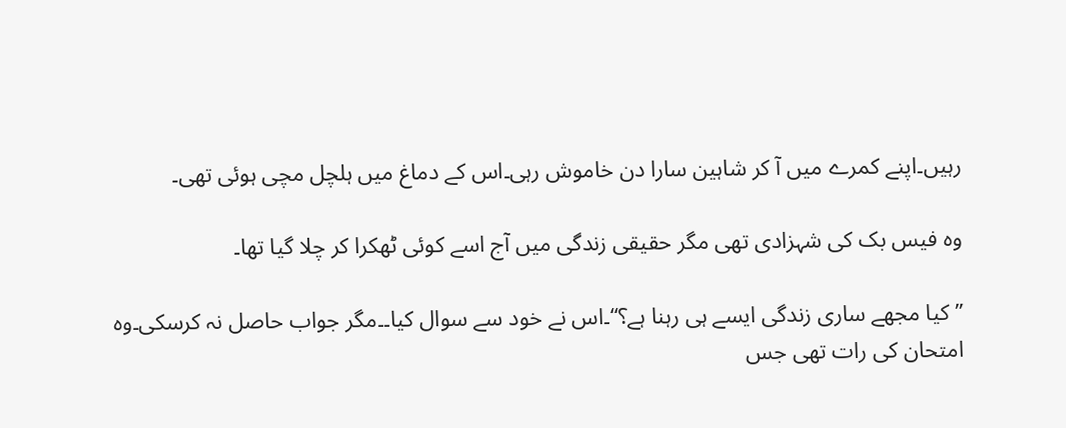رہیں۔اپنے کمرے میں آ کر شاہین سارا دن خاموش رہی۔اس کے دماغ میں ہلچل مچی ہوئی تھی۔

وہ فیس بک کی شہزادی تھی مگر حقیقی زندگی میں آج اسے کوئی ٹھکرا کر چلا گیا تھا۔

’’کیا مجھے ساری زندگی ایسے ہی رہنا ہے؟‘‘۔اس نے خود سے سوال کیا۔۔مگر جواب حاصل نہ کرسکی۔وہ امتحان کی رات تھی جس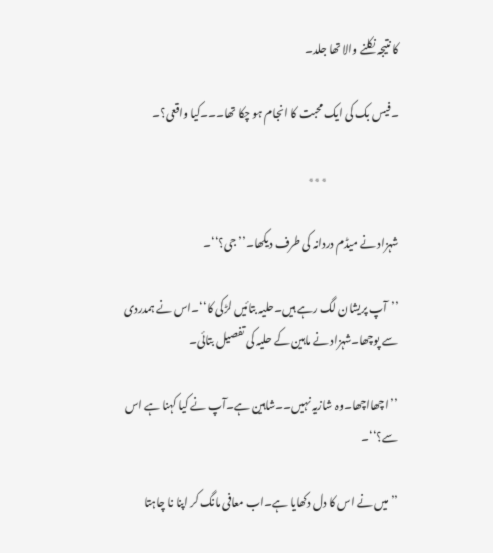کا نتیجہ نکلنے والا تھا جلد۔

۔فیس بک کی ایک محبت کا انجام ہو چکا تھا۔۔۔کیا واقعی؟۔

                                 ٭٭٭

شہزاد نے میڈم دردانہ کی طرف دیکھا۔’’جی؟‘‘۔

’’آپ پریشان لگ رہے ہیں۔حلیہ بتائیں لڑکی کا‘‘۔اس نے ہمدردی سے پوچھا۔شہزاد نے ماہین کے حلیہ کی تفصیل بتائی۔

’’اچھااچھا۔وہ شازیہ نہیں۔۔شاہین ہے۔آپ نے کیا کہنا ہے اس سے؟‘‘۔

’’میں نے اس کا دل دکھایا ہے۔اب معافی مانگ کر اپنا نا چاہتا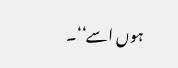ہوں اسے‘‘۔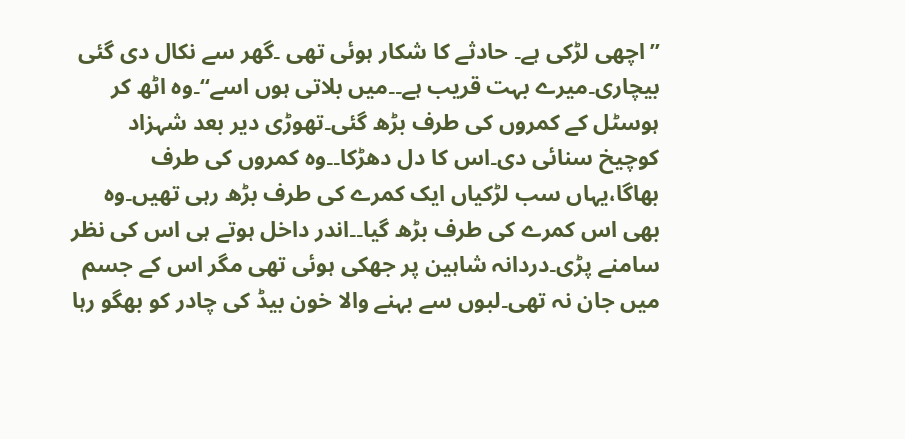’’اچھی لڑکی ہے۔ حادثے کا شکار ہوئی تھی ۔گھر سے نکال دی گئی بیچاری۔میرے بہت قریب ہے۔۔میں بلاتی ہوں اسے‘‘۔وہ اٹھ کر ہوسٹل کے کمروں کی طرف بڑھ گئی۔تھوڑی دیر بعد شہزاد کوچیخ سنائی دی۔اس کا دل دھڑکا۔۔وہ کمروں کی طرف بھاگا،یہاں سب لڑکیاں ایک کمرے کی طرف بڑھ رہی تھیں۔وہ بھی اس کمرے کی طرف بڑھ گیا۔۔اندر داخل ہوتے ہی اس کی نظر سامنے پڑی۔دردانہ شاہین پر جھکی ہوئی تھی مگر اس کے جسم میں جان نہ تھی۔لبوں سے بہنے والا خون بیڈ کی چادر کو بھگو رہا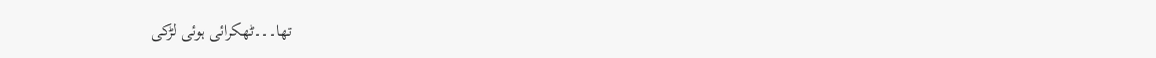تھا۔۔۔ٹھکرائی ہوئی لڑکی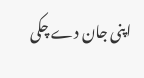اپنی جان دے چکی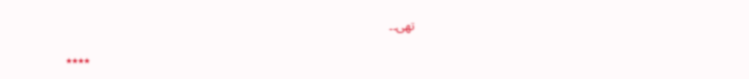تھی۔۔

                                                                                                        ٭٭٭٭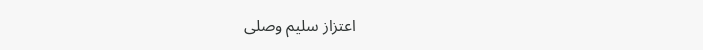اعتزاز سلیم وصلی